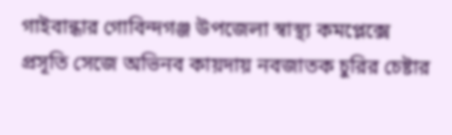গাইবান্ধার গোবিন্দগঞ্জ উপজেলা স্বাস্থ্য কমপ্লেক্সে প্রসূতি সেজে অভিনব কায়দায় নবজাতক চুরির চেষ্টার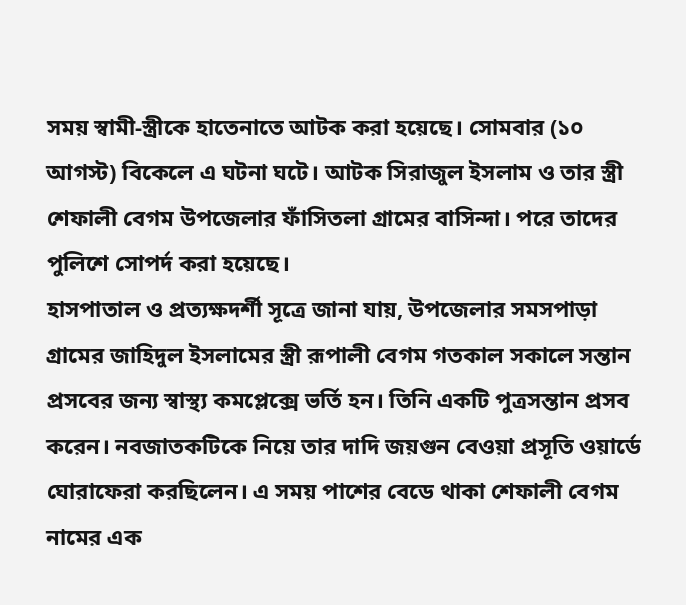সময় স্বামী-স্ত্রীকে হাতেনাতে আটক করা হয়েছে। সোমবার (১০ আগস্ট) বিকেলে এ ঘটনা ঘটে। আটক সিরাজুল ইসলাম ও তার স্ত্রী শেফালী বেগম উপজেলার ফাঁসিতলা গ্রামের বাসিন্দা। পরে তাদের পুলিশে সোপর্দ করা হয়েছে।
হাসপাতাল ও প্রত্যক্ষদর্শী সূত্রে জানা যায়, উপজেলার সমসপাড়া গ্রামের জাহিদুল ইসলামের স্ত্রী রূপালী বেগম গতকাল সকালে সন্তান প্রসবের জন্য স্বাস্থ্য কমপ্লেক্সে ভর্তি হন। তিনি একটি পুত্রসন্তান প্রসব করেন। নবজাতকটিকে নিয়ে তার দাদি জয়গুন বেওয়া প্রসূতি ওয়ার্ডে ঘোরাফেরা করছিলেন। এ সময় পাশের বেডে থাকা শেফালী বেগম নামের এক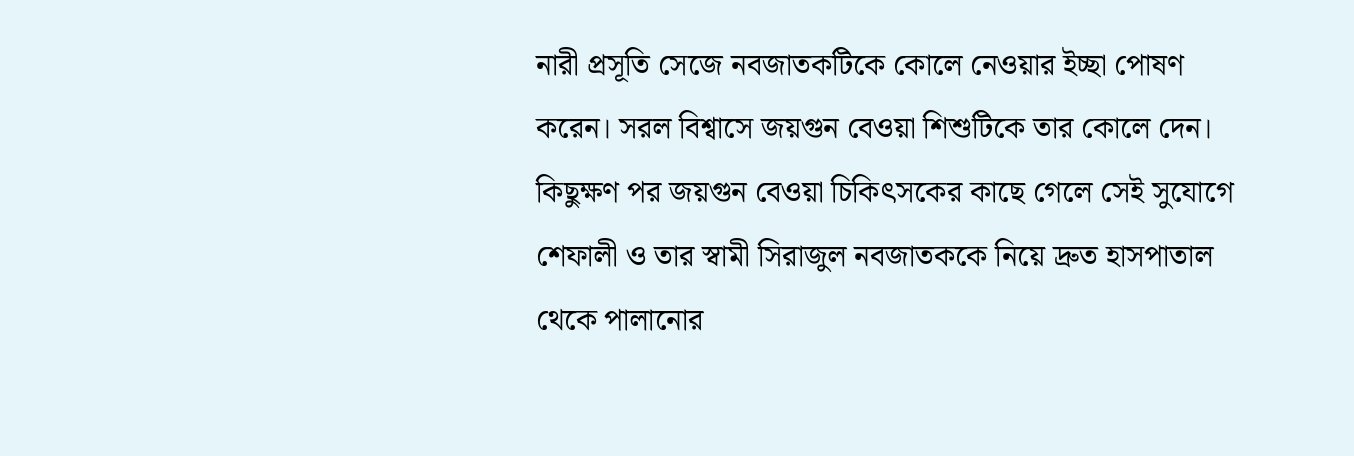নারী প্রসূতি সেজে নবজাতকটিকে কোলে নেওয়ার ইচ্ছা পোষণ করেন। সরল বিশ্বাসে জয়গুন বেওয়া শিশুটিকে তার কোলে দেন।
কিছুক্ষণ পর জয়গুন বেওয়া চিকিৎসকের কাছে গেলে সেই সুযোগে শেফালী ও তার স্বামী সিরাজুল নবজাতককে নিয়ে দ্রুত হাসপাতাল থেকে পালানোর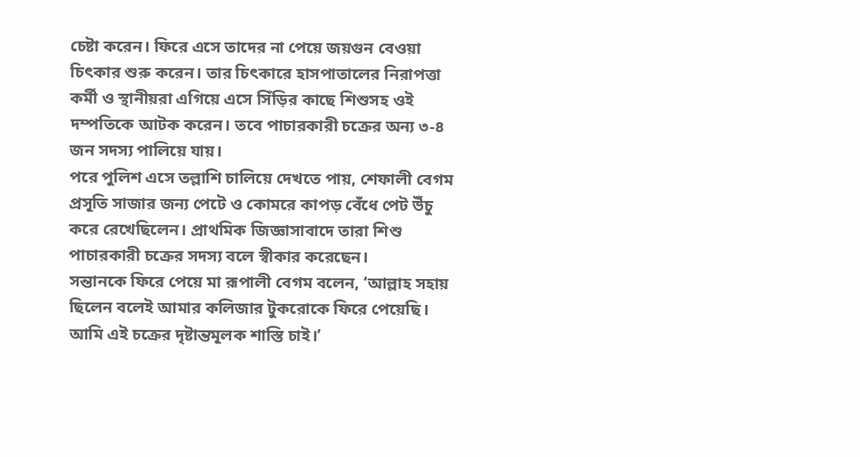চেষ্টা করেন। ফিরে এসে তাদের না পেয়ে জয়গুন বেওয়া চিৎকার শুরু করেন। তার চিৎকারে হাসপাতালের নিরাপত্তা কর্মী ও স্থানীয়রা এগিয়ে এসে সিঁড়ির কাছে শিশুসহ ওই দম্পতিকে আটক করেন। তবে পাচারকারী চক্রের অন্য ৩-৪ জন সদস্য পালিয়ে যায়।
পরে পুলিশ এসে তল্লাশি চালিয়ে দেখতে পায়, শেফালী বেগম প্রসূতি সাজার জন্য পেটে ও কোমরে কাপড় বেঁধে পেট উঁচু করে রেখেছিলেন। প্রাথমিক জিজ্ঞাসাবাদে তারা শিশু পাচারকারী চক্রের সদস্য বলে স্বীকার করেছেন।
সন্তানকে ফিরে পেয়ে মা রূপালী বেগম বলেন, ‘আল্লাহ সহায় ছিলেন বলেই আমার কলিজার টুকরোকে ফিরে পেয়েছি। আমি এই চক্রের দৃষ্টান্তমূলক শাস্তি চাই।’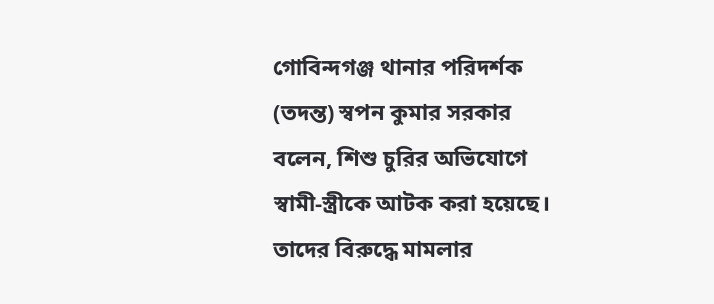গোবিন্দগঞ্জ থানার পরিদর্শক (তদন্ত) স্বপন কুমার সরকার বলেন, শিশু চুরির অভিযোগে স্বামী-স্ত্রীকে আটক করা হয়েছে। তাদের বিরুদ্ধে মামলার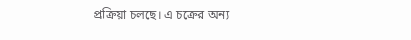প্রক্রিয়া চলছে। এ চক্রের অন্য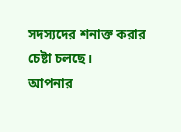সদস্যদের শনাক্ত করার চেষ্টা চলছে।
আপনার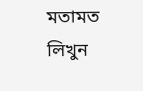মতামত লিখুন